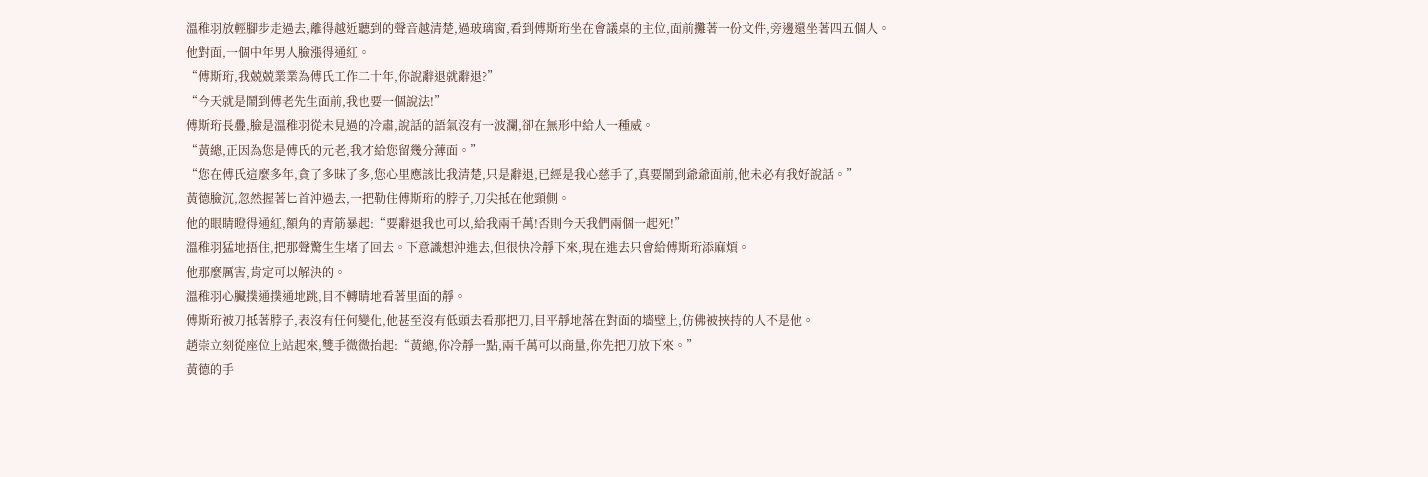溫稚羽放輕腳步走過去,離得越近聽到的聲音越清楚,過玻璃窗,看到傅斯珩坐在會議桌的主位,面前攤著一份文件,旁邊還坐著四五個人。
他對面,一個中年男人臉漲得通紅。
“傅斯珩,我兢兢業業為傅氏工作二十年,你說辭退就辭退?”
“今天就是鬧到傅老先生面前,我也要一個說法!”
傅斯珩長疊,臉是溫稚羽從未見過的冷肅,說話的語氣沒有一波瀾,卻在無形中給人一種威。
“黃總,正因為您是傅氏的元老,我才給您留幾分薄面。”
“您在傅氏這麼多年,貪了多昧了多,您心里應該比我清楚,只是辭退,已經是我心慈手了,真要鬧到爺爺面前,他未必有我好說話。”
黃德臉沉,忽然握著匕首沖過去,一把勒住傅斯珩的脖子,刀尖抵在他頸側。
他的眼睛瞪得通紅,額角的青筋暴起:“要辭退我也可以,給我兩千萬!否則今天我們兩個一起死!”
溫稚羽猛地捂住,把那聲驚生生堵了回去。下意識想沖進去,但很快冷靜下來,現在進去只會給傅斯珩添麻煩。
他那麼厲害,肯定可以解決的。
溫稚羽心臟撲通撲通地跳,目不轉睛地看著里面的靜。
傅斯珩被刀抵著脖子,表沒有任何變化,他甚至沒有低頭去看那把刀,目平靜地落在對面的墻壁上,仿佛被挾持的人不是他。
趙崇立刻從座位上站起來,雙手微微抬起:“黃總,你冷靜一點,兩千萬可以商量,你先把刀放下來。”
黃德的手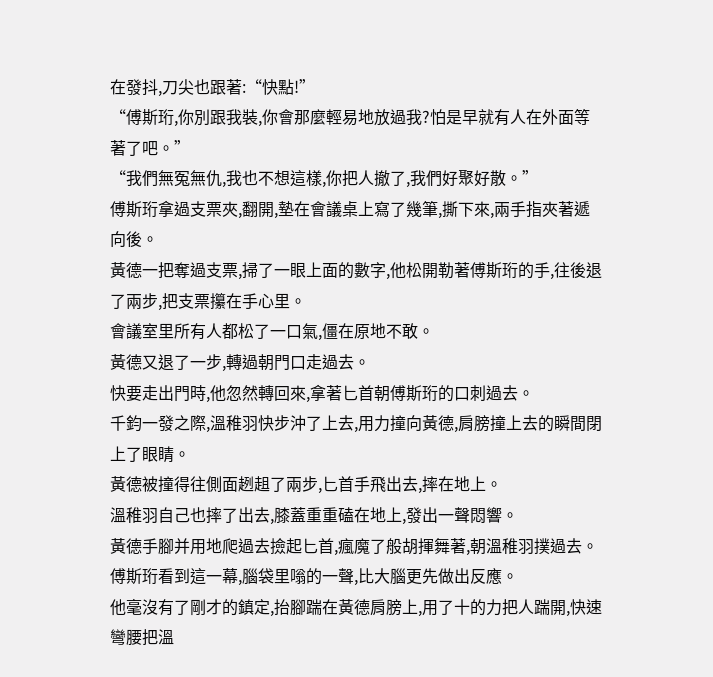在發抖,刀尖也跟著:“快點!”
“傅斯珩,你別跟我裝,你會那麼輕易地放過我?怕是早就有人在外面等著了吧。”
“我們無冤無仇,我也不想這樣,你把人撤了,我們好聚好散。”
傅斯珩拿過支票夾,翻開,墊在會議桌上寫了幾筆,撕下來,兩手指夾著遞向後。
黃德一把奪過支票,掃了一眼上面的數字,他松開勒著傅斯珩的手,往後退了兩步,把支票攥在手心里。
會議室里所有人都松了一口氣,僵在原地不敢。
黃德又退了一步,轉過朝門口走過去。
快要走出門時,他忽然轉回來,拿著匕首朝傅斯珩的口刺過去。
千鈞一發之際,溫稚羽快步沖了上去,用力撞向黃德,肩膀撞上去的瞬間閉上了眼睛。
黃德被撞得往側面趔趄了兩步,匕首手飛出去,摔在地上。
溫稚羽自己也摔了出去,膝蓋重重磕在地上,發出一聲悶響。
黃德手腳并用地爬過去撿起匕首,瘋魔了般胡揮舞著,朝溫稚羽撲過去。
傅斯珩看到這一幕,腦袋里嗡的一聲,比大腦更先做出反應。
他毫沒有了剛才的鎮定,抬腳踹在黃德肩膀上,用了十的力把人踹開,快速彎腰把溫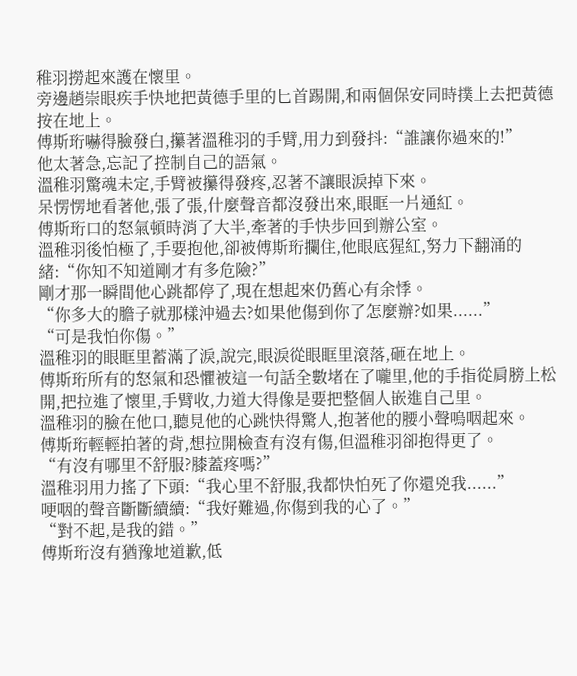稚羽撈起來護在懷里。
旁邊趙崇眼疾手快地把黃德手里的匕首踢開,和兩個保安同時撲上去把黃德按在地上。
傅斯珩嚇得臉發白,攥著溫稚羽的手臂,用力到發抖:“誰讓你過來的!”
他太著急,忘記了控制自己的語氣。
溫稚羽驚魂未定,手臂被攥得發疼,忍著不讓眼淚掉下來。
呆愣愣地看著他,張了張,什麼聲音都沒發出來,眼眶一片通紅。
傅斯珩口的怒氣頓時消了大半,牽著的手快步回到辦公室。
溫稚羽後怕極了,手要抱他,卻被傅斯珩攔住,他眼底猩紅,努力下翻涌的緒:“你知不知道剛才有多危險?”
剛才那一瞬間他心跳都停了,現在想起來仍舊心有余悸。
“你多大的膽子就那樣沖過去?如果他傷到你了怎麼辦?如果......”
“可是我怕你傷。”
溫稚羽的眼眶里蓄滿了淚,說完,眼淚從眼眶里滾落,砸在地上。
傅斯珩所有的怒氣和恐懼被這一句話全數堵在了嚨里,他的手指從肩膀上松開,把拉進了懷里,手臂收,力道大得像是要把整個人嵌進自己里。
溫稚羽的臉在他口,聽見他的心跳快得驚人,抱著他的腰小聲嗚咽起來。
傅斯珩輕輕拍著的背,想拉開檢查有沒有傷,但溫稚羽卻抱得更了。
“有沒有哪里不舒服?膝蓋疼嗎?”
溫稚羽用力搖了下頭:“我心里不舒服,我都快怕死了你還兇我......”
哽咽的聲音斷斷續續:“我好難過,你傷到我的心了。”
“對不起,是我的錯。”
傅斯珩沒有猶豫地道歉,低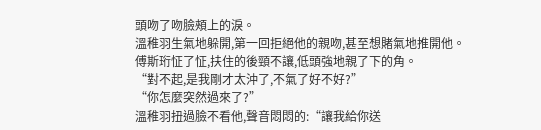頭吻了吻臉頰上的淚。
溫稚羽生氣地躲開,第一回拒絕他的親吻,甚至想賭氣地推開他。
傅斯珩怔了怔,扶住的後頸不讓,低頭強地親了下的角。
“對不起,是我剛才太沖了,不氣了好不好?”
“你怎麼突然過來了?”
溫稚羽扭過臉不看他,聲音悶悶的:“讓我給你送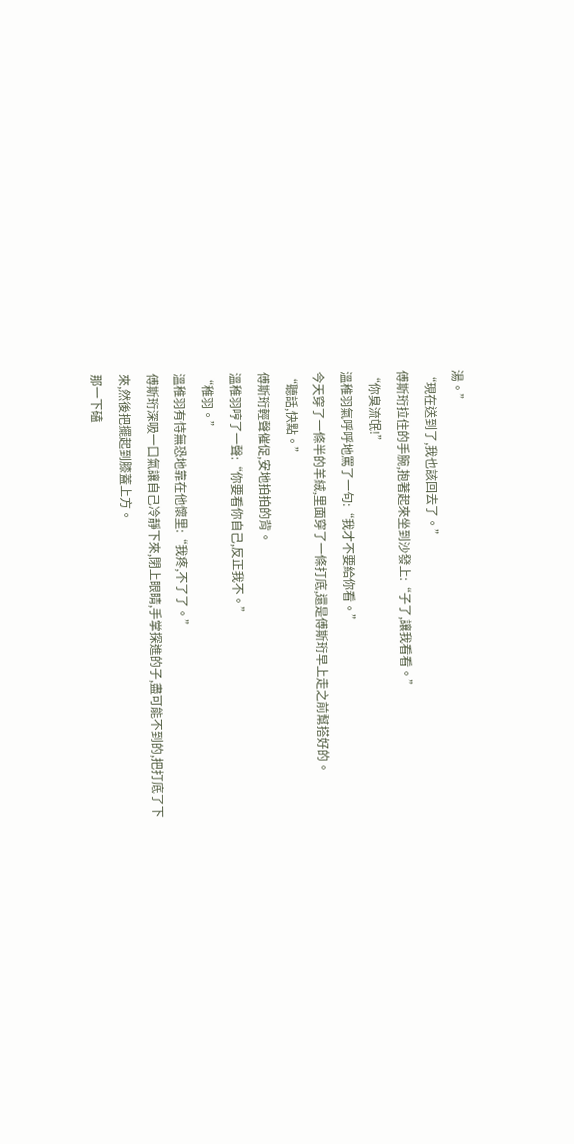湯。”
“現在送到了,我也該回去了。”
傅斯珩拉住的手腕,抱著起來坐到沙發上:“子了,讓我看看。”
“你臭流氓!”
溫稚羽氣呼呼地罵了一句:“我才不要給你看。”
今天穿了一條半的羊絨,里面穿了一條打底,還是傅斯珩早上走之前幫搭好的。
“聽話,快點。”
傅斯珩輕聲催促,安地拍拍的背。
溫稚羽哼了一聲:“你要看你自己,反正我不。”
“稚羽。”
溫稚羽有恃無恐地靠在他懷里:“我疼,不了了。”
傅斯珩深吸一口氣讓自己冷靜下來,閉上眼睛,手掌探進的子,盡可能不到的,把打底了下來,然後把擺起到膝蓋上方。
那一下磕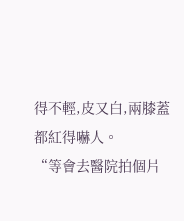得不輕,皮又白,兩膝蓋都紅得嚇人。
“等會去醫院拍個片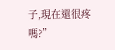子,現在還很疼嗎?”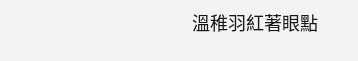溫稚羽紅著眼點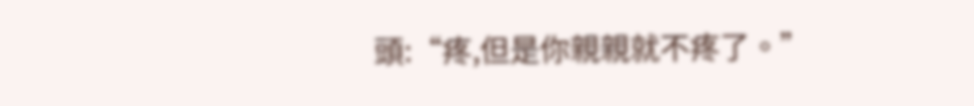頭:“疼,但是你親親就不疼了。”